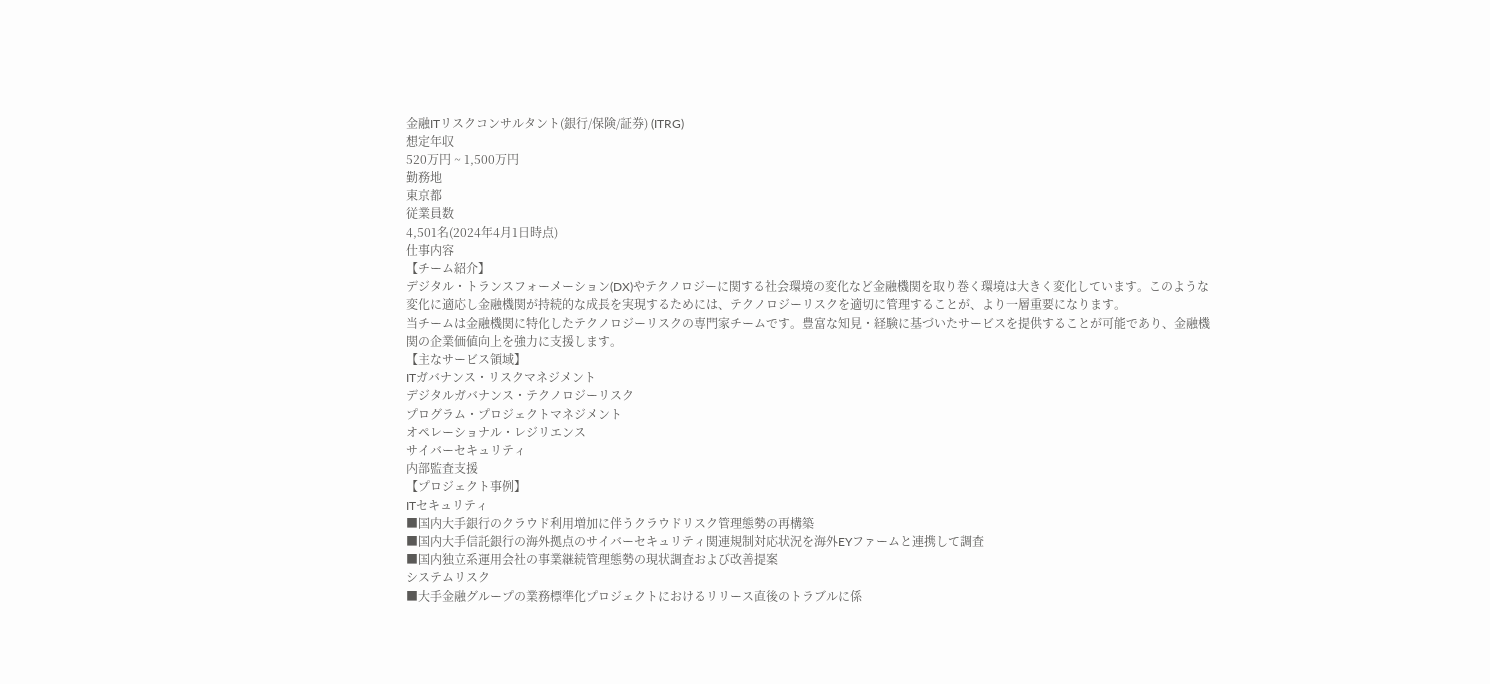金融ITリスクコンサルタント(銀行/保険/証券) (ITRG)
想定年収
520万円 ~ 1,500万円
勤務地
東京都
従業員数
4,501名(2024年4月1日時点)
仕事内容
【チーム紹介】
デジタル・トランスフォーメーション(DX)やテクノロジーに関する社会環境の変化など金融機関を取り巻く環境は大きく変化しています。このような変化に適応し金融機関が持続的な成長を実現するためには、テクノロジーリスクを適切に管理することが、より一層重要になります。
当チームは金融機関に特化したテクノロジーリスクの専門家チームです。豊富な知見・経験に基づいたサービスを提供することが可能であり、金融機関の企業価値向上を強力に支援します。
【主なサービス領域】
ITガバナンス・リスクマネジメント
デジタルガバナンス・テクノロジーリスク
プログラム・プロジェクトマネジメント
オペレーショナル・レジリエンス
サイバーセキュリティ
内部監査支援
【プロジェクト事例】
ITセキュリティ
■国内大手銀行のクラウド利用増加に伴うクラウドリスク管理態勢の再構築
■国内大手信託銀行の海外拠点のサイバーセキュリティ関連規制対応状況を海外EYファームと連携して調査
■国内独立系運用会社の事業継続管理態勢の現状調査および改善提案
システムリスク
■大手金融グループの業務標準化プロジェクトにおけるリリース直後のトラブルに係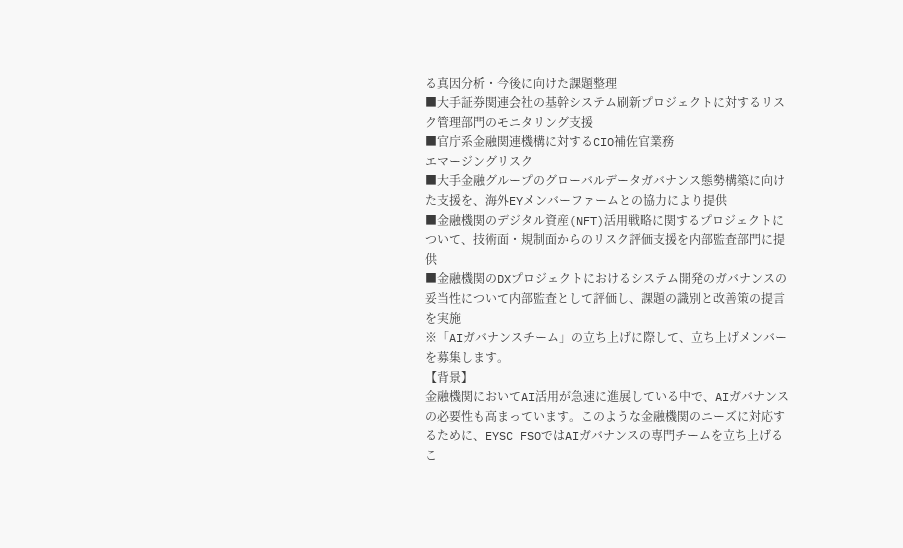る真因分析・今後に向けた課題整理
■大手証券関連会社の基幹システム刷新プロジェクトに対するリスク管理部門のモニタリング支援
■官庁系金融関連機構に対するCIO補佐官業務
エマージングリスク
■大手金融グループのグローバルデータガバナンス態勢構築に向けた支援を、海外EYメンバーファームとの協力により提供
■金融機関のデジタル資産(NFT)活用戦略に関するプロジェクトについて、技術面・規制面からのリスク評価支援を内部監査部門に提供
■金融機関のDXプロジェクトにおけるシステム開発のガバナンスの妥当性について内部監査として評価し、課題の識別と改善策の提言を実施
※「AIガバナンスチーム」の立ち上げに際して、立ち上げメンバーを募集します。
【背景】
金融機関においてAI活用が急速に進展している中で、AIガバナンスの必要性も高まっています。このような金融機関のニーズに対応するために、EYSC FSOではAIガバナンスの専門チームを立ち上げるこ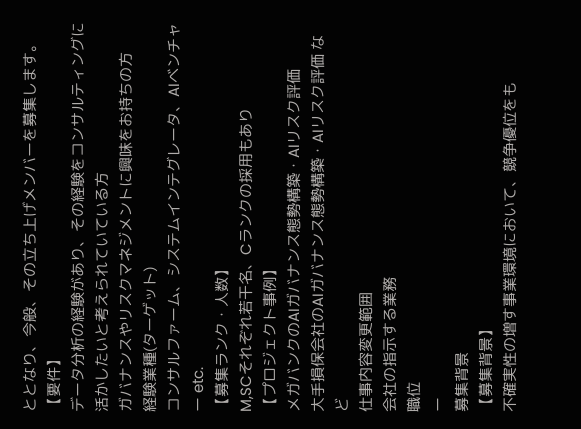ととなり、今般、その立ち上げメンバーを募集します。
【要件】
データ分析の経験があり、その経験をコンサルティングに活かしたいと考えられていている方
ガバナンスやリスクマネジメントに興味をお持ちの方
経験業種(ターゲット)
コンサルファーム、システムインテグレータ、AIベンチャー etc.
【募集ランク・人数】
M,SCそれぞれ若干名、Cランクの採用もあり
【プロジェクト事例】
メガバンクのAIガバナンス態勢構築・AIリスク評価
大手損保会社のAIガバナンス態勢構築・AIリスク評価 など
仕事内容変更範囲
会社の指示する業務
職位
ー
募集背景
【募集背景】
不確実性の増す事業環境において、競争優位をも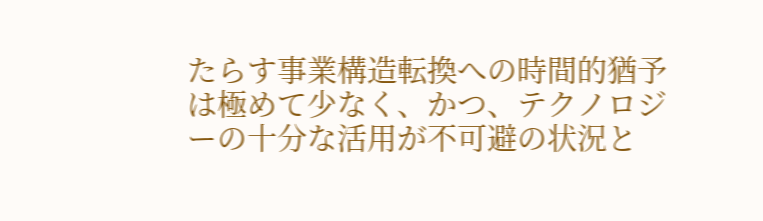たらす事業構造転換への時間的猶予は極めて少なく、かつ、テクノロジーの十分な活用が不可避の状況と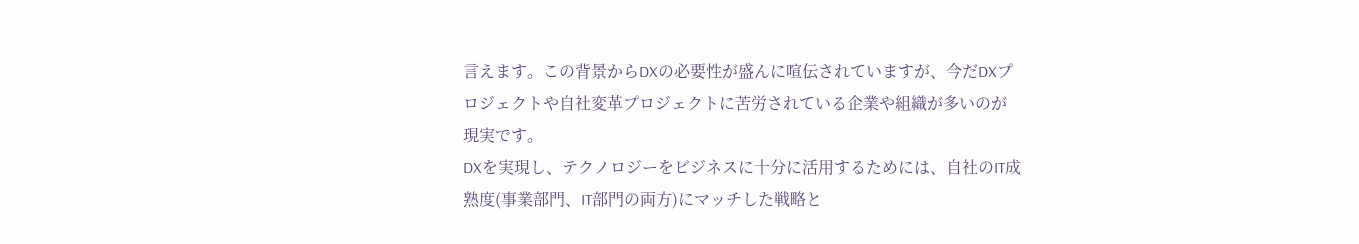言えます。この背景からDXの必要性が盛んに喧伝されていますが、今だDXプロジェクトや自社変革プロジェクトに苦労されている企業や組織が多いのが現実です。
DXを実現し、テクノロジーをビジネスに十分に活用するためには、自社のIT成熟度(事業部門、IT部門の両方)にマッチした戦略と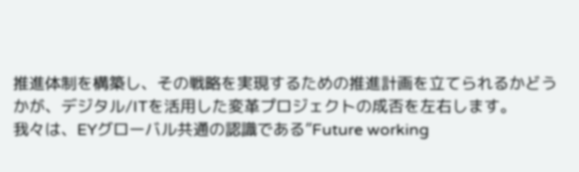推進体制を構築し、その戦略を実現するための推進計画を立てられるかどうかが、デジタル/ITを活用した変革プロジェクトの成否を左右します。
我々は、EYグローバル共通の認識である”Future working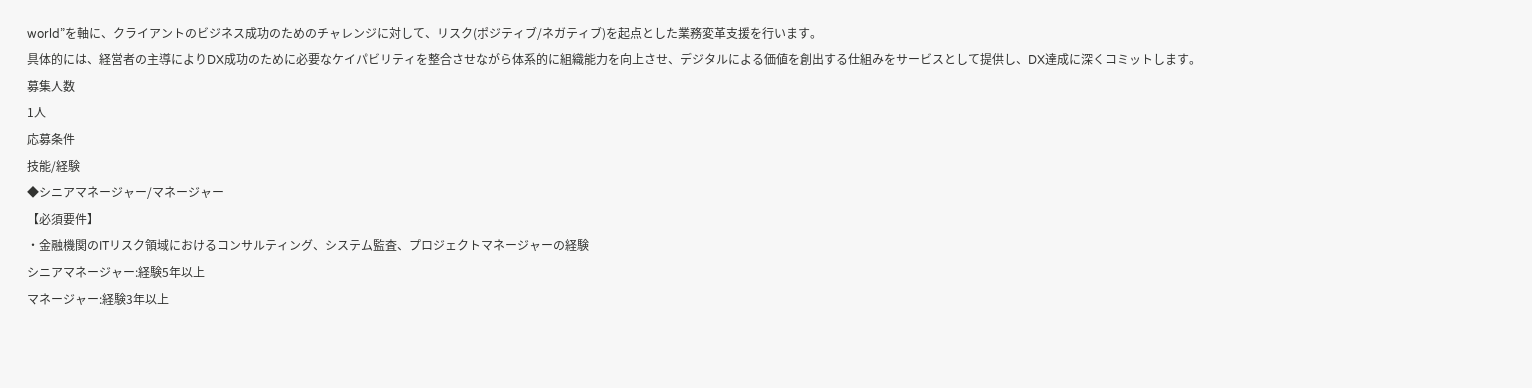world”を軸に、クライアントのビジネス成功のためのチャレンジに対して、リスク(ポジティブ/ネガティブ)を起点とした業務変革支援を行います。
具体的には、経営者の主導によりDX成功のために必要なケイパビリティを整合させながら体系的に組織能力を向上させ、デジタルによる価値を創出する仕組みをサービスとして提供し、DX達成に深くコミットします。
募集人数
1人
応募条件
技能/経験
◆シニアマネージャー/マネージャー
【必須要件】
・金融機関のITリスク領域におけるコンサルティング、システム監査、プロジェクトマネージャーの経験
シニアマネージャー:経験5年以上
マネージャー:経験3年以上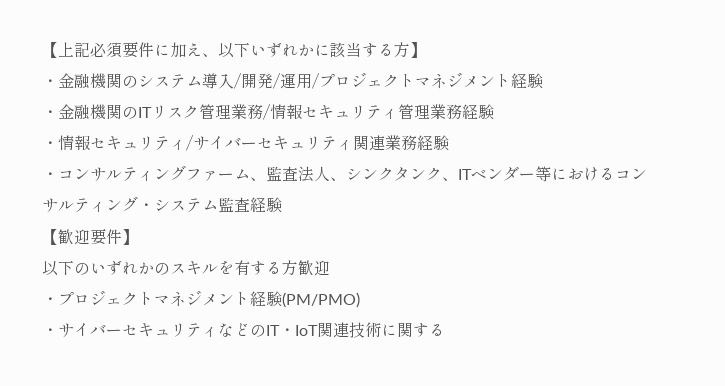【上記必須要件に加え、以下いずれかに該当する方】
・金融機関のシステム導入/開発/運用/プロジェクトマネジメント経験
・金融機関のITリスク管理業務/情報セキュリティ管理業務経験
・情報セキュリティ/サイバーセキュリティ関連業務経験
・コンサルティングファーム、監査法人、シンクタンク、ITベンダー等におけるコンサルティング・システム監査経験
【歓迎要件】
以下のいずれかのスキルを有する方歓迎
・プロジェクトマネジメント経験(PM/PMO)
・サイバーセキュリティなどのIT・IoT関連技術に関する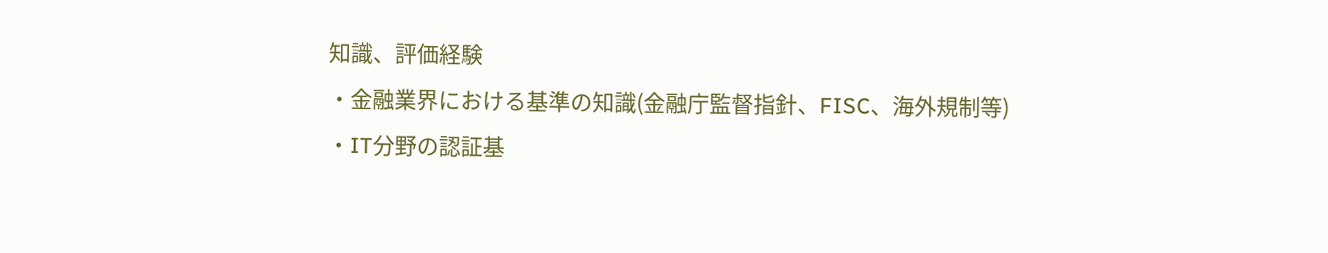知識、評価経験
・金融業界における基準の知識(金融庁監督指針、FISC、海外規制等)
・IT分野の認証基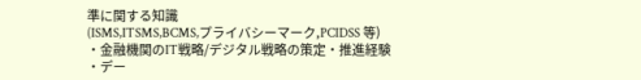準に関する知識
(ISMS,ITSMS,BCMS,プライバシーマーク,PCIDSS 等)
・金融機関のIT戦略/デジタル戦略の策定・推進経験
・デー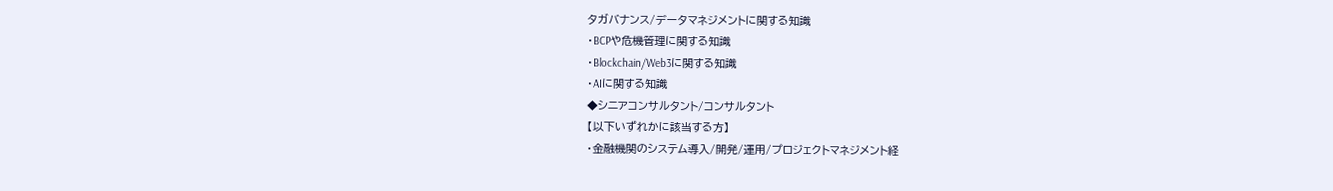タガバナンス/データマネジメントに関する知識
・BCPや危機管理に関する知識
・Blockchain/Web3に関する知識
・AIに関する知識
◆シニアコンサルタント/コンサルタント
【以下いずれかに該当する方】
・金融機関のシステム導入/開発/運用/プロジェクトマネジメント経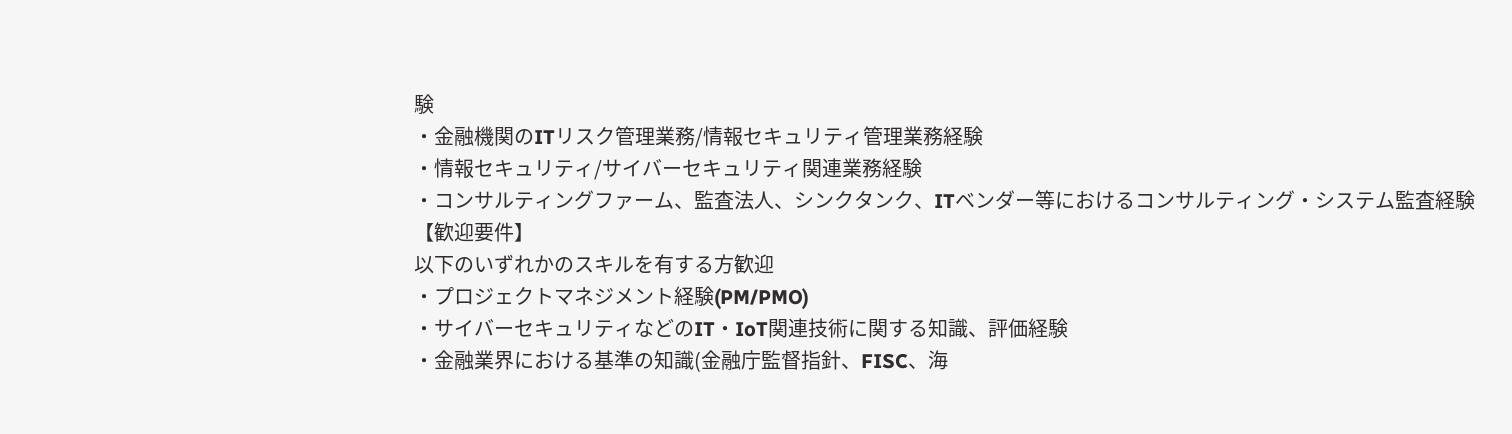験
・金融機関のITリスク管理業務/情報セキュリティ管理業務経験
・情報セキュリティ/サイバーセキュリティ関連業務経験
・コンサルティングファーム、監査法人、シンクタンク、ITベンダー等におけるコンサルティング・システム監査経験
【歓迎要件】
以下のいずれかのスキルを有する方歓迎
・プロジェクトマネジメント経験(PM/PMO)
・サイバーセキュリティなどのIT・IoT関連技術に関する知識、評価経験
・金融業界における基準の知識(金融庁監督指針、FISC、海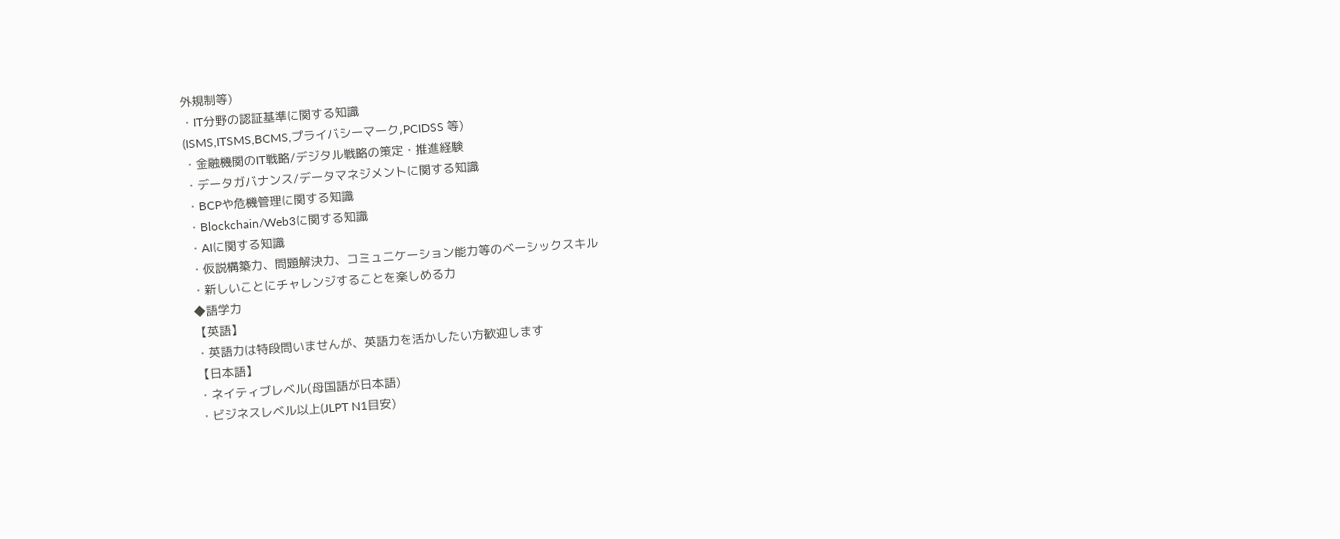外規制等)
・IT分野の認証基準に関する知識
(ISMS,ITSMS,BCMS,プライバシーマーク,PCIDSS 等)
・金融機関のIT戦略/デジタル戦略の策定・推進経験
・データガバナンス/データマネジメントに関する知識
・BCPや危機管理に関する知識
・Blockchain/Web3に関する知識
・AIに関する知識
・仮説構築力、問題解決力、コミュニケーション能力等のベーシックスキル
・新しいことにチャレンジすることを楽しめる力
◆語学力
【英語】
・英語力は特段問いませんが、英語力を活かしたい方歓迎します
【日本語】
・ネイティブレベル(母国語が日本語)
・ビジネスレベル以上(JLPT N1目安)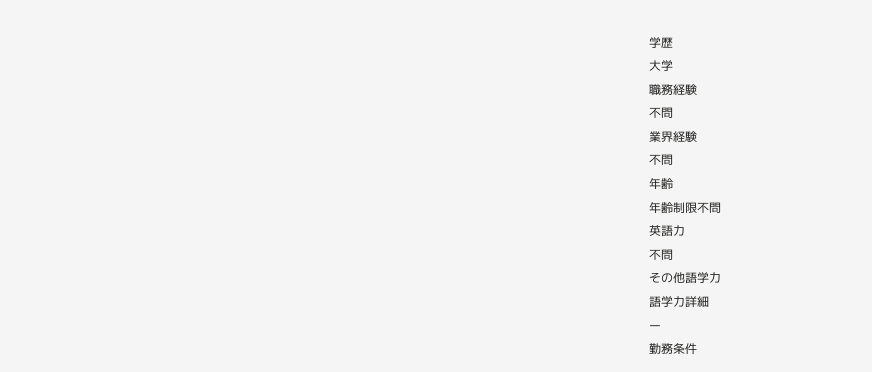学歴
大学
職務経験
不問
業界経験
不問
年齢
年齢制限不問
英語力
不問
その他語学力
語学力詳細
ー
勤務条件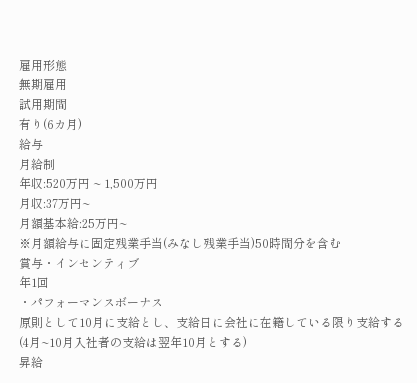雇用形態
無期雇用
試用期間
有り(6カ月)
給与
月給制
年収:520万円 ~ 1,500万円
月収:37万円~
月額基本給:25万円~
※月額給与に固定残業手当(みなし残業手当)50時間分を含む
賞与・インセンティブ
年1回
・パフォーマンスボーナス
原則として10月に支給とし、支給日に会社に在籍している限り支給する(4月~10月入社者の支給は翌年10月とする)
昇給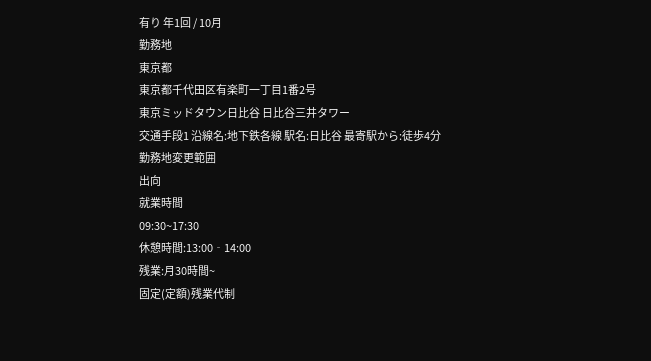有り 年1回 / 10月
勤務地
東京都
東京都千代田区有楽町一丁目1番2号
東京ミッドタウン日比谷 日比谷三井タワー
交通手段1 沿線名:地下鉄各線 駅名:日比谷 最寄駅から:徒歩4分
勤務地変更範囲
出向
就業時間
09:30~17:30
休憩時間:13:00‐14:00
残業:月30時間~
固定(定額)残業代制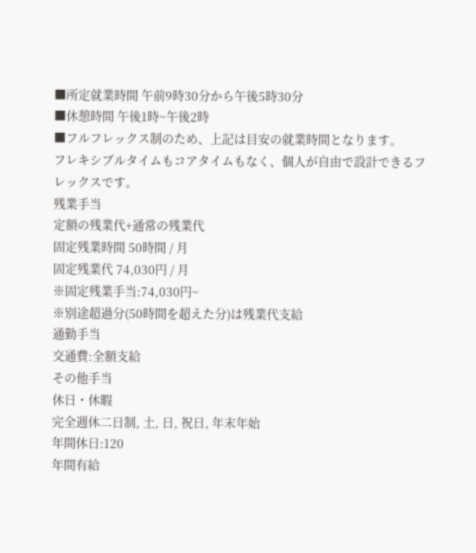■所定就業時間 午前9時30分から午後5時30分
■休憩時間 午後1時~午後2時
■フルフレックス制のため、上記は目安の就業時間となります。
フレキシブルタイムもコアタイムもなく、個人が自由で設計できるフレックスです。
残業手当
定額の残業代+通常の残業代
固定残業時間 50時間 / 月
固定残業代 74,030円 / 月
※固定残業手当:74,030円~
※別途超過分(50時間を超えた分)は残業代支給
通勤手当
交通費:全額支給
その他手当
休日・休暇
完全週休二日制, 土, 日, 祝日, 年末年始
年間休日:120
年間有給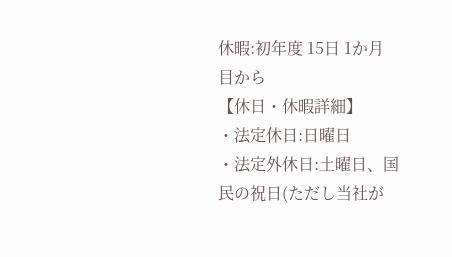休暇:初年度 15日 1か月目から
【休日・休暇詳細】
・法定休日:日曜日
・法定外休日:土曜日、国民の祝日(ただし当社が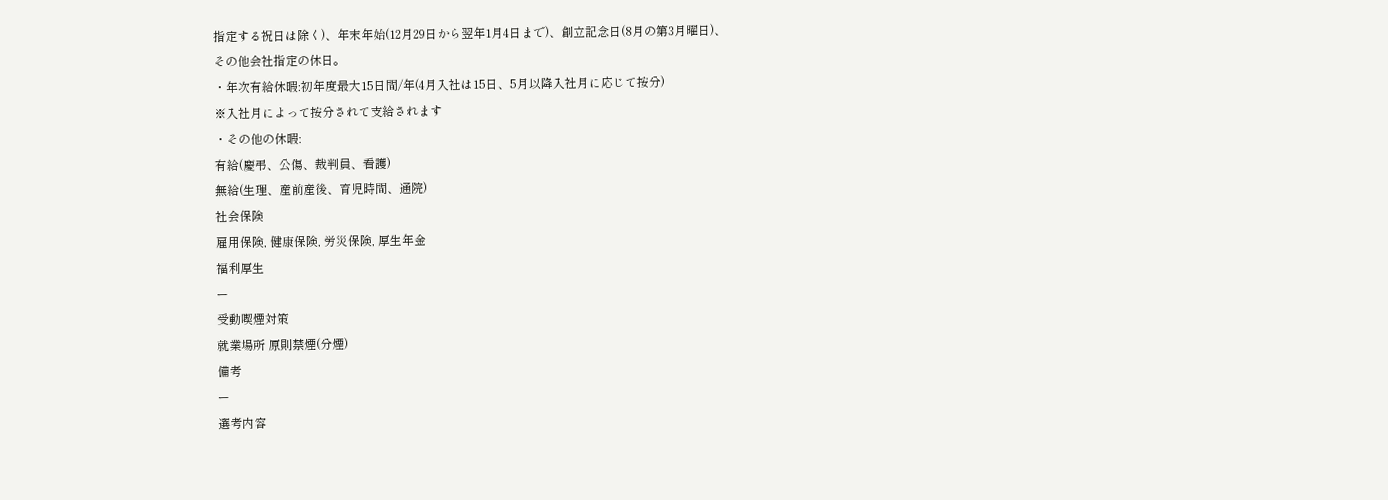指定する祝日は除く)、年末年始(12月29日から翌年1月4日まで)、創立記念日(8月の第3月曜日)、
その他会社指定の休日。
・年次有給休暇:初年度最大15日間/年(4月入社は15日、5月以降入社月に応じて按分)
※入社月によって按分されて支給されます
・その他の休暇:
有給(慶弔、公傷、裁判員、看護)
無給(生理、産前産後、育児時間、通院)
社会保険
雇用保険, 健康保険, 労災保険, 厚生年金
福利厚生
ー
受動喫煙対策
就業場所 原則禁煙(分煙)
備考
ー
選考内容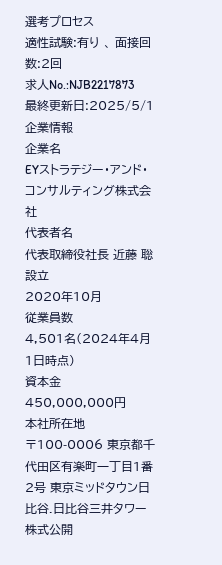選考プロセス
適性試験:有り 、 面接回数:2回
求人No.:NJB2217873
最終更新日:2025/5/1
企業情報
企業名
EYストラテジー・アンド・コンサルティング株式会社
代表者名
代表取締役社長 近藤 聡
設立
2020年10月
従業員数
4,501名(2024年4月1日時点)
資本金
450,000,000円
本社所在地
〒100-0006 東京都千代田区有楽町一丁目1番2号 東京ミッドタウン日比谷.日比谷三井タワー
株式公開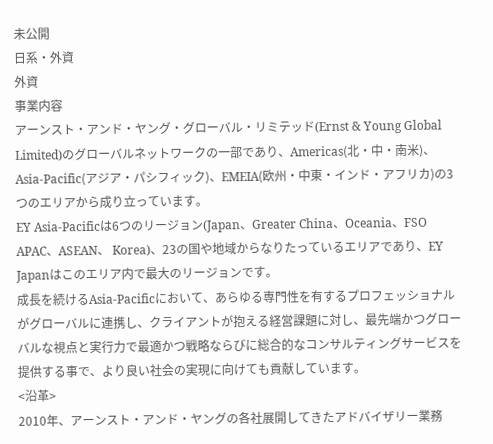未公開
日系・外資
外資
事業内容
アーンスト・アンド・ヤング・グローバル・リミテッド(Ernst & Young Global Limited)のグローバルネットワークの一部であり、Americas(北・中・南⽶)、Asia-Pacific(アジア・パシフィック)、EMEIA(欧州・中東・インド・アフリカ)の3つのエリアから成り⽴っています。
EY Asia-Pacificは6つのリージョン(Japan、Greater China、Oceania、FSO APAC、ASEAN、 Korea)、23の国や地域からなりたっているエリアであり、EY Japanはこのエリア内で最⼤のリージョンです。
成⻑を続けるAsia-Pacificにおいて、あらゆる専門性を有するプロフェッショナルがグローバルに連携し、クライアントが抱える経営課題に対し、最先端かつグローバルな視点と実行力で最適かつ戦略ならびに総合的なコンサルティングサービスを提供する事で、より良い社会の実現に向けても貢献しています。
<沿革>
2010年、アーンスト・アンド・ヤングの各社展開してきたアドバイザリー業務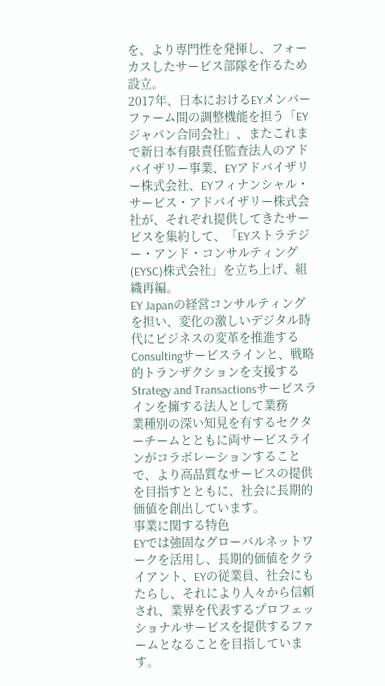を、より専門性を発揮し、フォーカスしたサービス部隊を作るため設立。
2017年、日本におけるEYメンバーファーム間の調整機能を担う「EYジャパン合同会社」、またこれまで新日本有限責任監査法人のアドバイザリー事業、EYアドバイザリー株式会社、EYフィナンシャル・サービス・アドバイザリー株式会社が、それぞれ提供してきたサービスを集約して、「EYストラテジー・アンド・コンサルティング(EYSC)株式会社」を立ち上げ、組織再編。
EY Japanの経営コンサルティングを担い、変化の激しいデジタル時代にビジネスの変革を推進するConsultingサービスラインと、戦略的トランザクションを支援するStrategy and Transactionsサービスラインを擁する法人として業務
業種別の深い知見を有するセクターチームとともに両サービスラインがコラボレーションすることで、より高品質なサービスの提供を目指すとともに、社会に長期的価値を創出しています。
事業に関する特色
EYでは強固なグローバルネットワークを活用し、長期的価値をクライアント、EYの従業員、社会にもたらし、それにより人々から信頼され、業界を代表するプロフェッショナルサービスを提供するファームとなることを目指しています。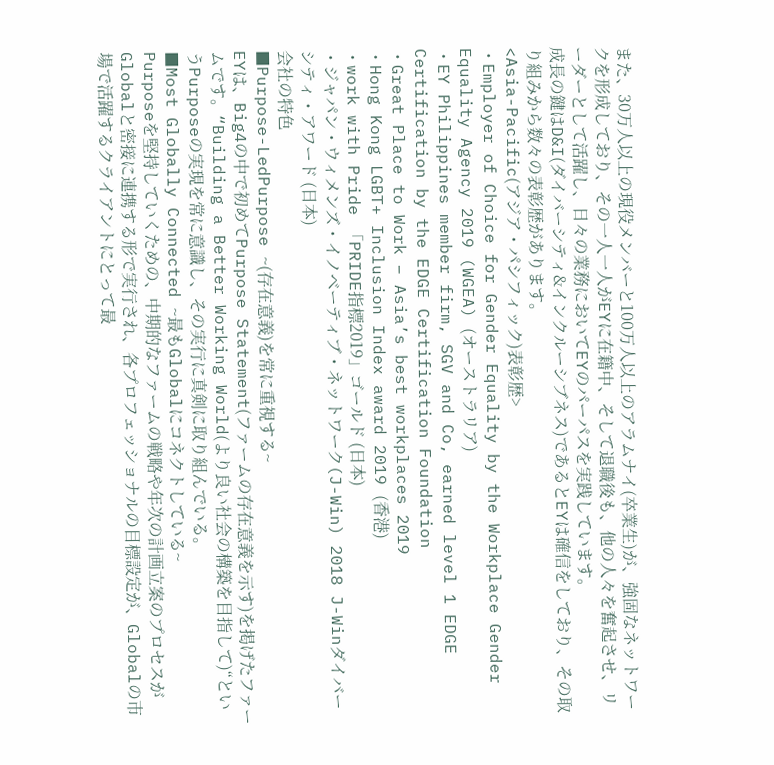また、30万人以上の現役メンバーと100万人以上のアラムナイ(卒業生)が、強固なネットワークを形成しており、その一人一人がEYに在籍中、そして退職後も、他の人々を奮起させ、リーダーとして活躍し、日々の業務においてEYのパーパスを実践しています。
成長の鍵はD&I(ダイバーシティ&インクルーシブネス)であるとEYは確信をしており、その取り組みから数々の表彰歴があります。
<Asia-Pacific(アジア・パシフィック)表彰歴>
・Employer of Choice for Gender Equality by the Workplace Gender Equality Agency 2019 (WGEA) (オーストラリア)
・EY Philippines member firm, SGV and Co, earned level 1 EDGE Certification by the EDGE Certification Foundation
・Great Place to Work – Asia’s best workplaces 2019
・Hong Kong LGBT+ Inclusion Index award 2019 (香港)
・work with Pride 「PRIDE指標2019」ゴールド (日本)
・ジャパン・ウィメンズ・イノベーティブ・ネットワーク(J-Win) 2018 J-Winダイバーシティ・アワード (日本)
会社の特色
■Purpose-LedPurpose ~(存在意義)を常に重視する~
EYは、Big4の中で初めてPurpose Statement(ファームの存在意義を示す)を掲げたファームです。“Building a Better Working World(より良い社会の構築を目指して)“というPurposeの実現を常に意識し、その実行に真剣に取り組んでいる。
■Most Globally Connected ~最もGlobalにコネクトしている~
Purposeを堅持していくための、中期的なファームの戦略や年次の計画立案のプロセスがGlobalと密接に連携する形で実行され、各プロフェッショナルの目標設定が、Globalの市場で活躍するクライアントにとって最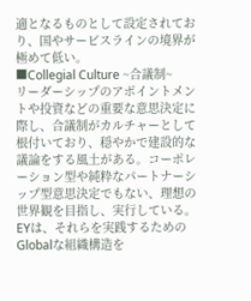適となるものとして設定されており、国やサービスラインの境界が極めて低い。
■Collegial Culture ~合議制~
リーダーシップのアポイントメントや投資などの重要な意思決定に際し、合議制がカルチャーとして根付いており、穏やかで建設的な議論をする風土がある。コーポレーション型や純粋なパートナーシップ型意思決定でもない、理想の世界観を目指し、実行している。
EYは、それらを実践するためのGlobalな組織構造を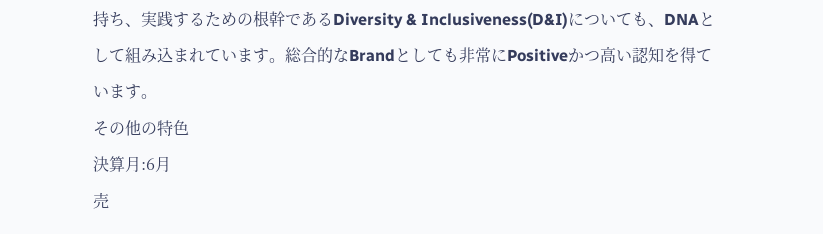持ち、実践するための根幹であるDiversity & Inclusiveness(D&I)についても、DNAとして組み込まれています。総合的なBrandとしても非常にPositiveかつ高い認知を得ています。
その他の特色
決算月:6月
売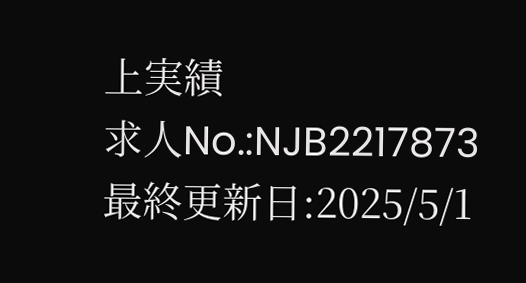上実績
求人No.:NJB2217873
最終更新日:2025/5/1